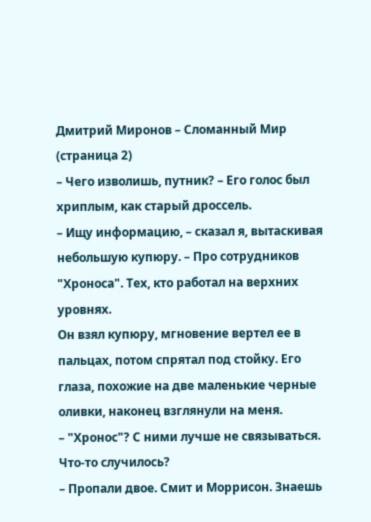Дмитрий Миронов – Сломанный Мир (страница 2)
– Чего изволишь, путник? – Его голос был хриплым, как старый дроссель.
– Ищу информацию, – сказал я, вытаскивая небольшую купюру. – Про сотрудников "Хроноса". Тех, кто работал на верхних уровнях.
Он взял купюру, мгновение вертел ее в пальцах, потом спрятал под стойку. Его глаза, похожие на две маленькие черные оливки, наконец взглянули на меня.
– "Хронос"? С ними лучше не связываться. Что-то случилось?
– Пропали двое. Смит и Моррисон. Знаешь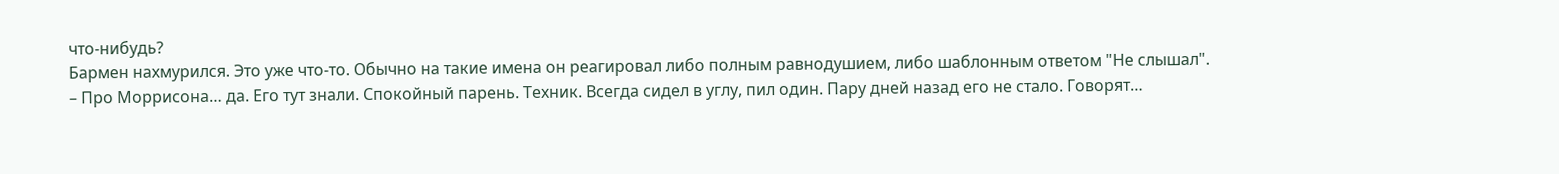что-нибудь?
Бармен нахмурился. Это уже что-то. Обычно на такие имена он реагировал либо полным равнодушием, либо шаблонным ответом "Не слышал".
– Про Моррисона… да. Его тут знали. Спокойный парень. Техник. Всегда сидел в углу, пил один. Пару дней назад его не стало. Говорят…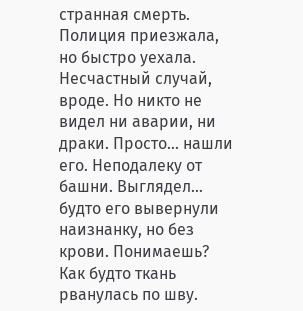странная смерть. Полиция приезжала, но быстро уехала. Несчастный случай, вроде. Но никто не видел ни аварии, ни драки. Просто… нашли его. Неподалеку от башни. Выглядел… будто его вывернули наизнанку, но без крови. Понимаешь? Как будто ткань рванулась по шву.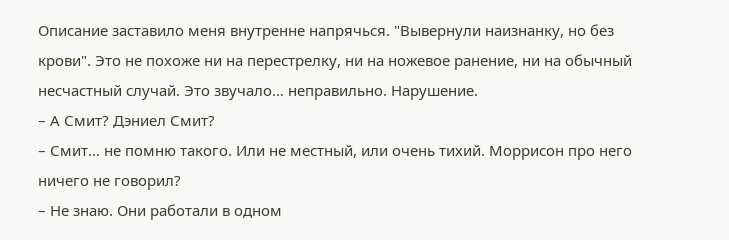Описание заставило меня внутренне напрячься. "Вывернули наизнанку, но без крови". Это не похоже ни на перестрелку, ни на ножевое ранение, ни на обычный несчастный случай. Это звучало… неправильно. Нарушение.
– А Смит? Дэниел Смит?
– Смит… не помню такого. Или не местный, или очень тихий. Моррисон про него ничего не говорил?
– Не знаю. Они работали в одном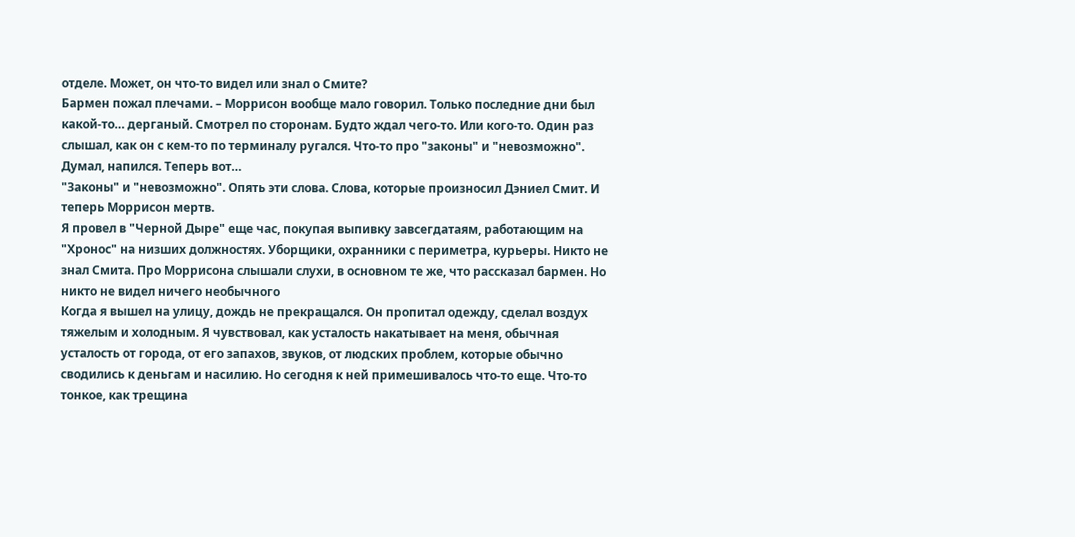отделе. Может, он что-то видел или знал о Смите?
Бармен пожал плечами. – Моррисон вообще мало говорил. Только последние дни был какой-то… дерганый. Смотрел по сторонам. Будто ждал чего-то. Или кого-то. Один раз слышал, как он с кем-то по терминалу ругался. Что-то про "законы" и "невозможно". Думал, напился. Теперь вот…
"Законы" и "невозможно". Опять эти слова. Слова, которые произносил Дэниел Смит. И теперь Моррисон мертв.
Я провел в "Черной Дыре" еще час, покупая выпивку завсегдатаям, работающим на "Хронос" на низших должностях. Уборщики, охранники с периметра, курьеры. Никто не знал Смита. Про Моррисона слышали слухи, в основном те же, что рассказал бармен. Но никто не видел ничего необычного
Когда я вышел на улицу, дождь не прекращался. Он пропитал одежду, сделал воздух тяжелым и холодным. Я чувствовал, как усталость накатывает на меня, обычная усталость от города, от его запахов, звуков, от людских проблем, которые обычно сводились к деньгам и насилию. Но сегодня к ней примешивалось что-то еще. Что-то тонкое, как трещина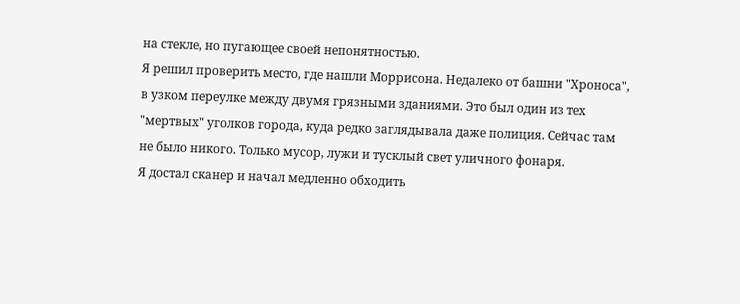на стекле, но пугающее своей непонятностью.
Я решил проверить место, где нашли Моррисона. Недалеко от башни "Хроноса", в узком переулке между двумя грязными зданиями. Это был один из тех "мертвых" уголков города, куда редко заглядывала даже полиция. Сейчас там не было никого. Только мусор, лужи и тусклый свет уличного фонаря.
Я достал сканер и начал медленно обходить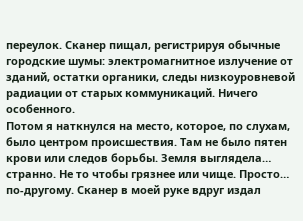переулок. Сканер пищал, регистрируя обычные городские шумы: электромагнитное излучение от зданий, остатки органики, следы низкоуровневой радиации от старых коммуникаций. Ничего особенного.
Потом я наткнулся на место, которое, по слухам, было центром происшествия. Там не было пятен крови или следов борьбы. Земля выглядела… странно. Не то чтобы грязнее или чище. Просто… по-другому. Сканер в моей руке вдруг издал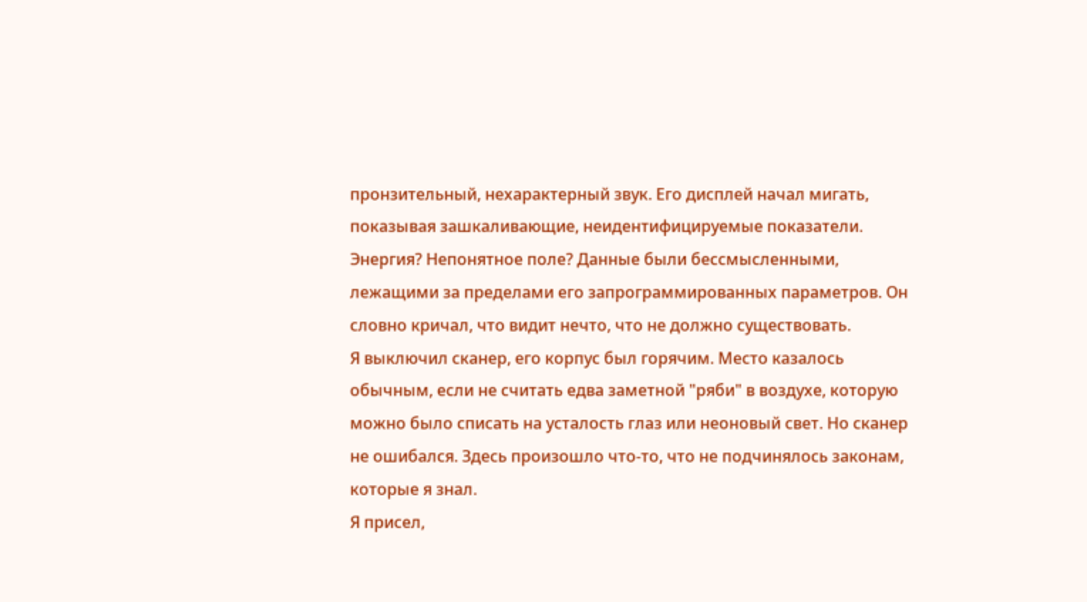пронзительный, нехарактерный звук. Его дисплей начал мигать, показывая зашкаливающие, неидентифицируемые показатели. Энергия? Непонятное поле? Данные были бессмысленными, лежащими за пределами его запрограммированных параметров. Он словно кричал, что видит нечто, что не должно существовать.
Я выключил сканер, его корпус был горячим. Место казалось обычным, если не считать едва заметной "ряби" в воздухе, которую можно было списать на усталость глаз или неоновый свет. Но сканер не ошибался. Здесь произошло что-то, что не подчинялось законам, которые я знал.
Я присел,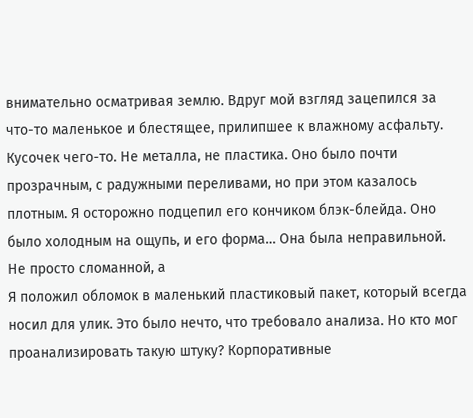внимательно осматривая землю. Вдруг мой взгляд зацепился за что-то маленькое и блестящее, прилипшее к влажному асфальту. Кусочек чего-то. Не металла, не пластика. Оно было почти прозрачным, с радужными переливами, но при этом казалось плотным. Я осторожно подцепил его кончиком блэк-блейда. Оно было холодным на ощупь, и его форма… Она была неправильной. Не просто сломанной, а
Я положил обломок в маленький пластиковый пакет, который всегда носил для улик. Это было нечто, что требовало анализа. Но кто мог проанализировать такую штуку? Корпоративные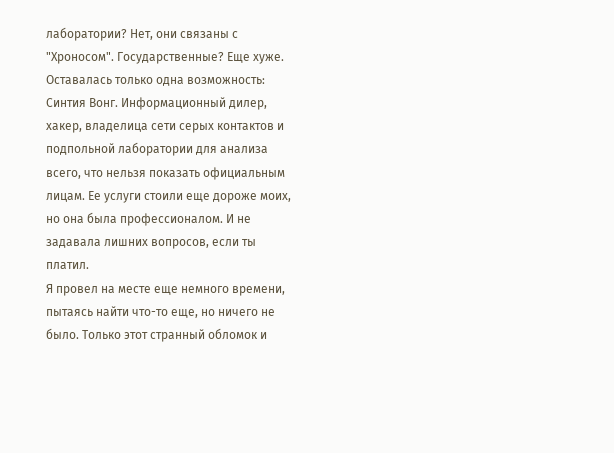лаборатории? Нет, они связаны с "Хроносом". Государственные? Еще хуже. Оставалась только одна возможность: Синтия Вонг. Информационный дилер, хакер, владелица сети серых контактов и подпольной лаборатории для анализа всего, что нельзя показать официальным лицам. Ее услуги стоили еще дороже моих, но она была профессионалом. И не задавала лишних вопросов, если ты платил.
Я провел на месте еще немного времени, пытаясь найти что-то еще, но ничего не было. Только этот странный обломок и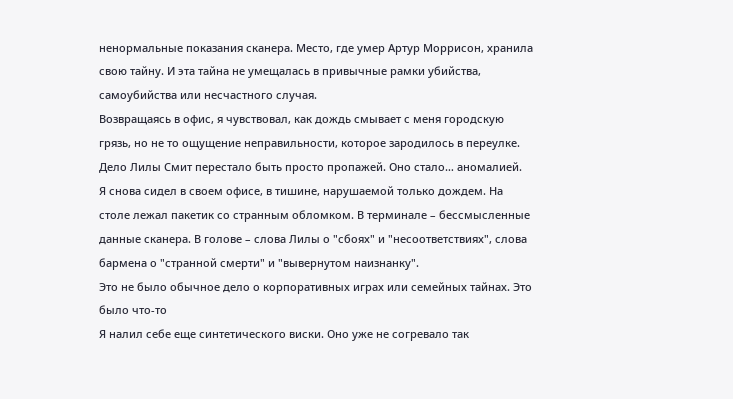ненормальные показания сканера. Место, где умер Артур Моррисон, хранила свою тайну. И эта тайна не умещалась в привычные рамки убийства, самоубийства или несчастного случая.
Возвращаясь в офис, я чувствовал, как дождь смывает с меня городскую грязь, но не то ощущение неправильности, которое зародилось в переулке. Дело Лилы Смит перестало быть просто пропажей. Оно стало… аномалией.
Я снова сидел в своем офисе, в тишине, нарушаемой только дождем. На столе лежал пакетик со странным обломком. В терминале – бессмысленные данные сканера. В голове – слова Лилы о "сбоях" и "несоответствиях", слова бармена о "странной смерти" и "вывернутом наизнанку".
Это не было обычное дело о корпоративных играх или семейных тайнах. Это было что-то
Я налил себе еще синтетического виски. Оно уже не согревало так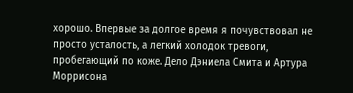хорошо. Впервые за долгое время я почувствовал не просто усталость, а легкий холодок тревоги, пробегающий по коже. Дело Дэниела Смита и Артура Моррисона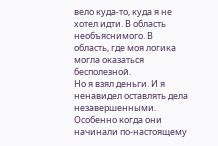вело куда-то, куда я не хотел идти. В область необъяснимого. В область, где моя логика могла оказаться бесполезной.
Но я взял деньги. И я ненавидел оставлять дела незавершенными. Особенно когда они начинали по-настоящему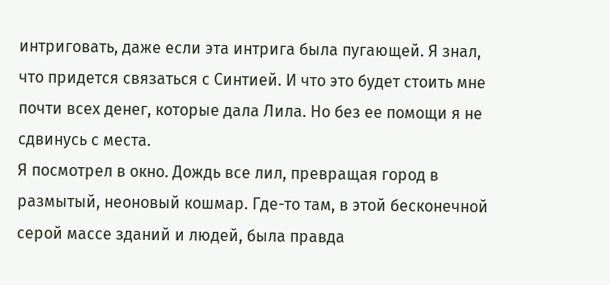интриговать, даже если эта интрига была пугающей. Я знал, что придется связаться с Синтией. И что это будет стоить мне почти всех денег, которые дала Лила. Но без ее помощи я не сдвинусь с места.
Я посмотрел в окно. Дождь все лил, превращая город в размытый, неоновый кошмар. Где-то там, в этой бесконечной серой массе зданий и людей, была правда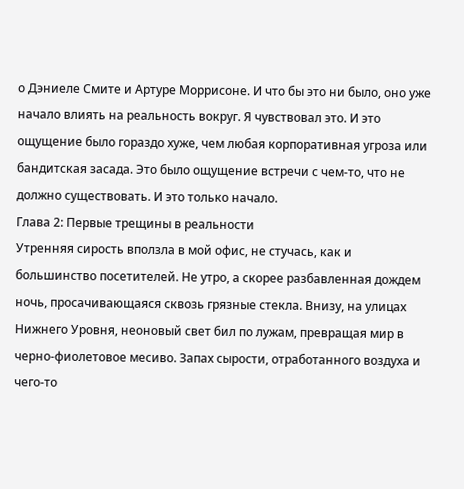о Дэниеле Смите и Артуре Моррисоне. И что бы это ни было, оно уже начало влиять на реальность вокруг. Я чувствовал это. И это ощущение было гораздо хуже, чем любая корпоративная угроза или бандитская засада. Это было ощущение встречи с чем-то, что не должно существовать. И это только начало.
Глава 2: Первые трещины в реальности
Утренняя сирость вползла в мой офис, не стучась, как и большинство посетителей. Не утро, а скорее разбавленная дождем ночь, просачивающаяся сквозь грязные стекла. Внизу, на улицах Нижнего Уровня, неоновый свет бил по лужам, превращая мир в черно-фиолетовое месиво. Запах сырости, отработанного воздуха и чего-то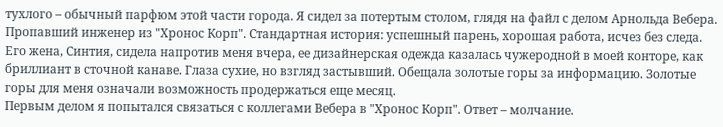тухлого – обычный парфюм этой части города. Я сидел за потертым столом, глядя на файл с делом Арнольда Вебера. Пропавший инженер из "Хронос Корп". Стандартная история: успешный парень, хорошая работа, исчез без следа. Его жена, Синтия, сидела напротив меня вчера, ее дизайнерская одежда казалась чужеродной в моей конторе, как бриллиант в сточной канаве. Глаза сухие, но взгляд застывший. Обещала золотые горы за информацию. Золотые горы для меня означали возможность продержаться еще месяц.
Первым делом я попытался связаться с коллегами Вебера в "Хронос Корп". Ответ – молчание.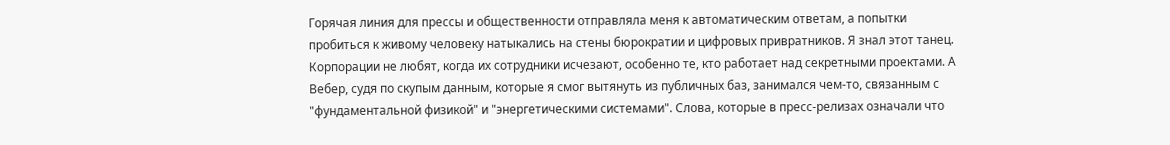Горячая линия для прессы и общественности отправляла меня к автоматическим ответам, а попытки пробиться к живому человеку натыкались на стены бюрократии и цифровых привратников. Я знал этот танец. Корпорации не любят, когда их сотрудники исчезают, особенно те, кто работает над секретными проектами. А Вебер, судя по скупым данным, которые я смог вытянуть из публичных баз, занимался чем-то, связанным с "фундаментальной физикой" и "энергетическими системами". Слова, которые в пресс-релизах означали что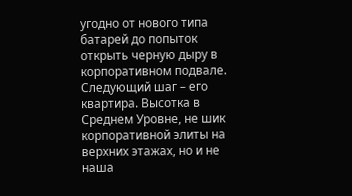угодно от нового типа батарей до попыток открыть черную дыру в корпоративном подвале.
Следующий шаг – его квартира. Высотка в Среднем Уровне, не шик корпоративной элиты на верхних этажах, но и не наша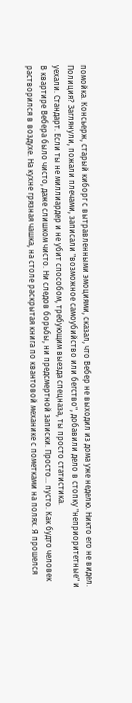помойка. Консьерж, старый киборг с вытравленными эмоциями, сказал, что Вебер не выходил из дома уже неделю. Никто его не видел. Полиция? Заглянули, пожали плечами, записали "возможное самоубийство или бегство", добавили дело в стопку "неприоритетные" и уехали. Стандарт. Если ты не миллиардер и не убит способом, требующим выезда спецназа, ты просто статистика.
В квартире Вебера было чисто, даже слишком чисто. Ни следов борьбы, ни предсмертной записки. Просто… пусто. Как будто человек растворился в воздухе. На кухне грязная чашка, на столе раскрытая книга по квантовой механике с пометками на полях. Я прошелся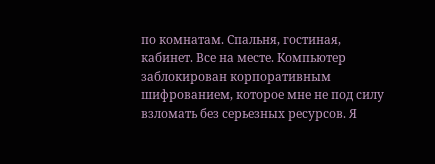по комнатам. Спальня, гостиная, кабинет. Все на месте. Компьютер заблокирован корпоративным шифрованием, которое мне не под силу взломать без серьезных ресурсов. Я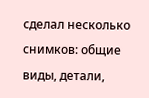сделал несколько снимков: общие виды, детали,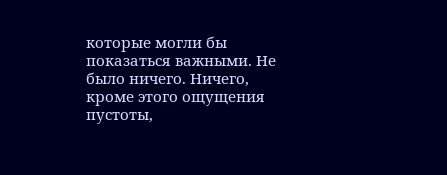которые могли бы показаться важными. Не было ничего. Ничего, кроме этого ощущения пустоты,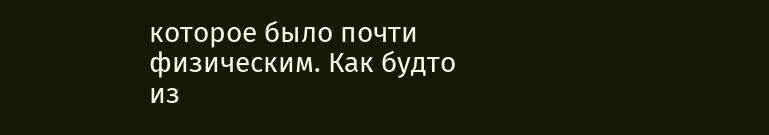которое было почти физическим. Как будто из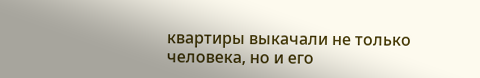квартиры выкачали не только человека, но и его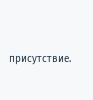присутствие.